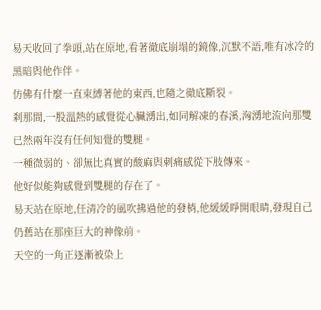易天收回了拳頭,站在原地,看著徹底崩塌的鏡像,沉默不語,唯有冰冷的黑暗與他作伴。
仿佛有什麼一直束縛著他的東西,也隨之徹底斷裂。
刹那間,一股溫熱的感覺從心臟湧出,如同解凍的春溪,洶湧地流向那雙已然兩年沒有任何知覺的雙腿。
一種微弱的、卻無比真實的酸麻與刺痛感從下肢傳來。
他好似能夠感覺到雙腿的存在了。
易天站在原地,任清冷的風吹拂過他的發梢,他緩緩睜開眼睛,發現自己仍舊站在那座巨大的神像前。
天空的一角正逐漸被染上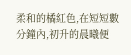柔和的橘紅色,在短短數分鐘內,初升的晨曦便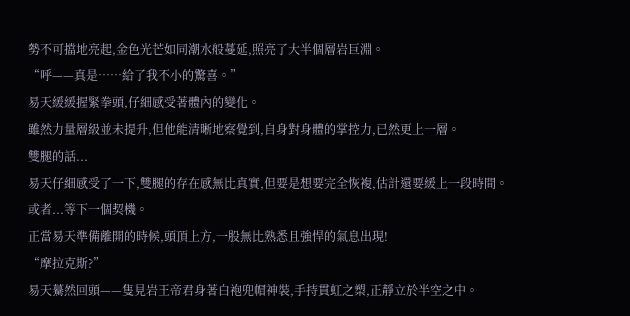勢不可擋地亮起,金色光芒如同潮水般蔓延,照亮了大半個層岩巨淵。
“呼——真是……給了我不小的驚喜。”
易天緩緩握緊拳頭,仔細感受著體內的變化。
雖然力量層級並未提升,但他能清晰地察覺到,自身對身體的掌控力,已然更上一層。
雙腿的話...
易天仔細感受了一下,雙腿的存在感無比真實,但要是想要完全恢複,估計還要緩上一段時間。
或者...等下一個契機。
正當易天準備離開的時候,頭頂上方,一股無比熟悉且強悍的氣息出現!
“摩拉克斯?”
易天驀然回頭——隻見岩王帝君身著白袍兜帽神裝,手持貫虹之槊,正靜立於半空之中。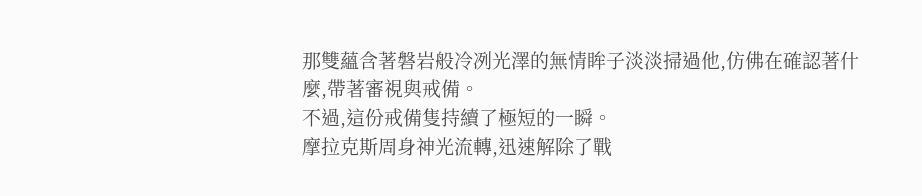那雙蘊含著磐岩般冷冽光澤的無情眸子淡淡掃過他,仿佛在確認著什麼,帶著審視與戒備。
不過,這份戒備隻持續了極短的一瞬。
摩拉克斯周身神光流轉,迅速解除了戰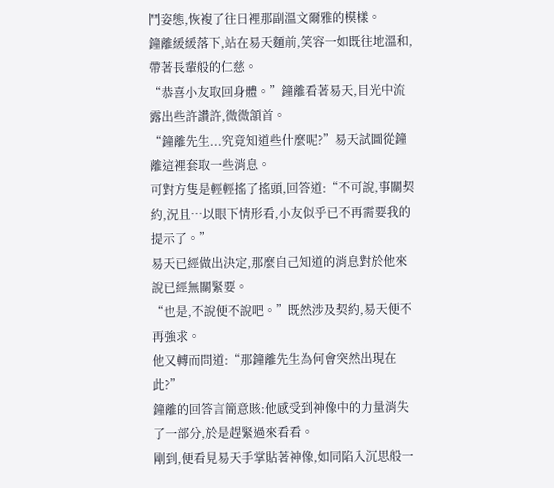鬥姿態,恢複了往日裡那副溫文爾雅的模樣。
鐘離緩緩落下,站在易天麵前,笑容一如既往地溫和,帶著長輩般的仁慈。
“恭喜小友取回身體。”鐘離看著易天,目光中流露出些許讚許,微微頷首。
“鐘離先生...究竟知道些什麼呢?”易天試圖從鐘離這裡套取一些消息。
可對方隻是輕輕搖了搖頭,回答道:“不可說,事關契約,況且…以眼下情形看,小友似乎已不再需要我的提示了。”
易天已經做出決定,那麼自己知道的消息對於他來說已經無關緊要。
“也是,不說便不說吧。”既然涉及契約,易天便不再強求。
他又轉而問道:“那鐘離先生為何會突然出現在此?”
鐘離的回答言簡意賅:他感受到神像中的力量消失了一部分,於是趕緊過來看看。
剛到,便看見易天手掌貼著神像,如同陷入沉思般一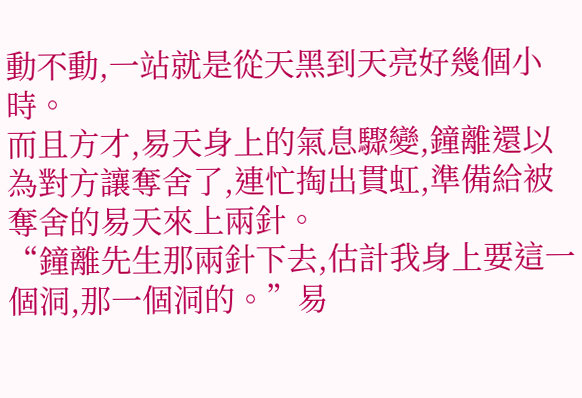動不動,一站就是從天黑到天亮好幾個小時。
而且方才,易天身上的氣息驟變,鐘離還以為對方讓奪舍了,連忙掏出貫虹,準備給被奪舍的易天來上兩針。
“鐘離先生那兩針下去,估計我身上要這一個洞,那一個洞的。”易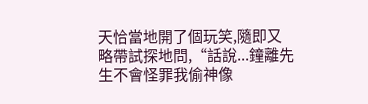天恰當地開了個玩笑,隨即又略帶試探地問,“話說...鐘離先生不會怪罪我偷神像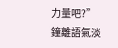力量吧?”
鐘離語氣淡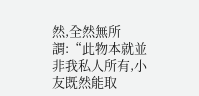然,全然無所謂:“此物本就並非我私人所有,小友既然能取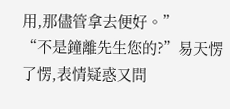用,那儘管拿去便好。”
“不是鐘離先生您的?”易天愣了愣,表情疑惑又問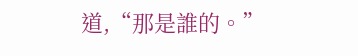道,“那是誰的。”